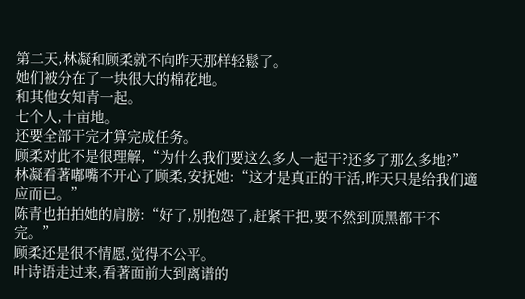第二天,林凝和顾柔就不向昨天那样轻鬆了。
她们被分在了一块很大的棉花地。
和其他女知青一起。
七个人,十亩地。
还要全部干完才算完成任务。
顾柔对此不是很理解,“为什么我们要这么多人一起干?还多了那么多地?”
林凝看著嘟嘴不开心了顾柔,安抚她:“这才是真正的干活,昨天只是给我们適应而已。”
陈青也拍拍她的肩膀:“好了,別抱怨了,赶紧干把,要不然到顶黑都干不完。”
顾柔还是很不情愿,觉得不公平。
叶诗语走过来,看著面前大到离谱的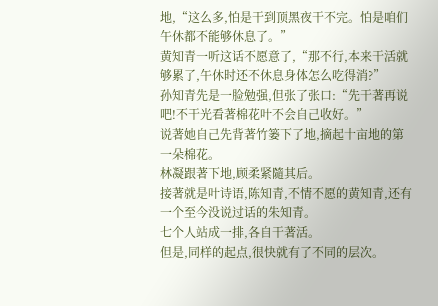地,“这么多,怕是干到顶黑夜干不完。怕是咱们午休都不能够休息了。”
黄知青一听这话不愿意了,“那不行,本来干活就够累了,午休时还不休息身体怎么吃得消?”
孙知青先是一脸勉强,但张了张口:“先干著再说吧!不干光看著棉花叶不会自己收好。”
说著她自己先背著竹篓下了地,摘起十亩地的第一朵棉花。
林凝跟著下地,顾柔紧隨其后。
接著就是叶诗语,陈知青,不情不愿的黄知青,还有一个至今没说过话的朱知青。
七个人站成一排,各自干著活。
但是,同样的起点,很快就有了不同的层次。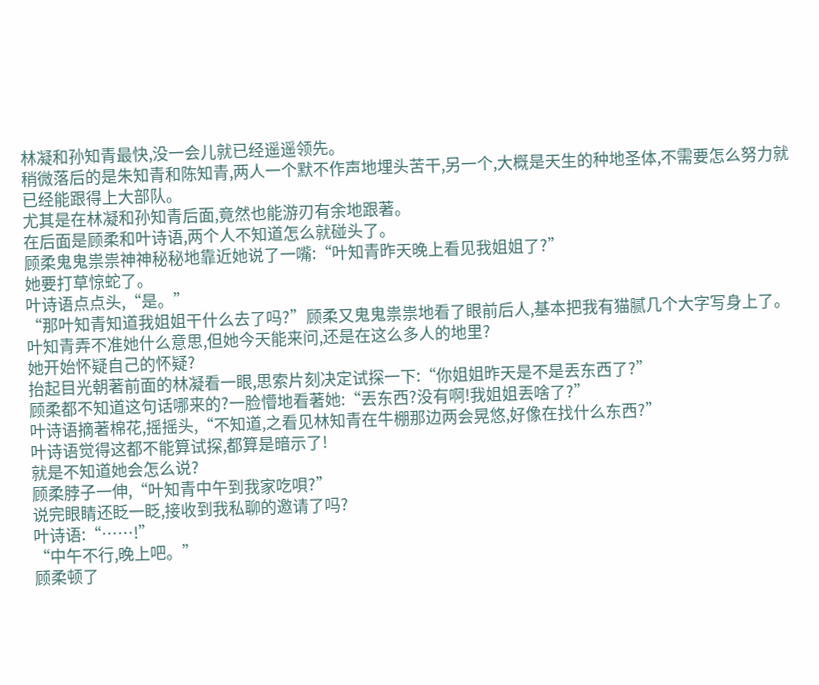林凝和孙知青最快,没一会儿就已经遥遥领先。
稍微落后的是朱知青和陈知青,两人一个默不作声地埋头苦干,另一个,大概是天生的种地圣体,不需要怎么努力就已经能跟得上大部队。
尤其是在林凝和孙知青后面,竟然也能游刃有余地跟著。
在后面是顾柔和叶诗语,两个人不知道怎么就碰头了。
顾柔鬼鬼祟祟神神秘秘地靠近她说了一嘴:“叶知青昨天晚上看见我姐姐了?”
她要打草惊蛇了。
叶诗语点点头,“是。”
“那叶知青知道我姐姐干什么去了吗?”顾柔又鬼鬼祟祟地看了眼前后人,基本把我有猫腻几个大字写身上了。
叶知青弄不准她什么意思,但她今天能来问,还是在这么多人的地里?
她开始怀疑自己的怀疑?
抬起目光朝著前面的林凝看一眼,思索片刻决定试探一下:“你姐姐昨天是不是丟东西了?”
顾柔都不知道这句话哪来的?一脸懵地看著她:“丟东西?没有啊!我姐姐丟啥了?”
叶诗语摘著棉花,摇摇头,“不知道,之看见林知青在牛棚那边两会晃悠,好像在找什么东西?”
叶诗语觉得这都不能算试探,都算是暗示了!
就是不知道她会怎么说?
顾柔脖子一伸,“叶知青中午到我家吃唄?”
说完眼睛还眨一眨,接收到我私聊的邀请了吗?
叶诗语:“……!”
“中午不行,晚上吧。”
顾柔顿了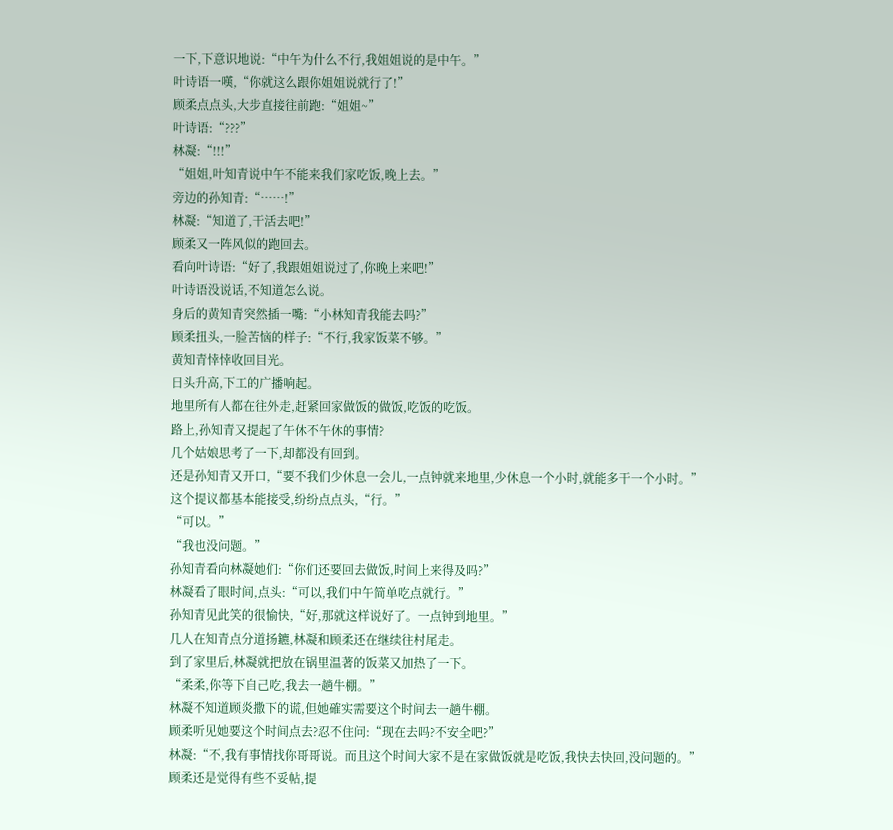一下,下意识地说:“中午为什么不行,我姐姐说的是中午。”
叶诗语一嘆,“你就这么跟你姐姐说就行了!”
顾柔点点头,大步直接往前跑:“姐姐~”
叶诗语:“???”
林凝:“!!!”
“姐姐,叶知青说中午不能来我们家吃饭,晚上去。”
旁边的孙知青:“……!”
林凝:“知道了,干活去吧!”
顾柔又一阵风似的跑回去。
看向叶诗语:“好了,我跟姐姐说过了,你晚上来吧!”
叶诗语没说话,不知道怎么说。
身后的黄知青突然插一嘴:“小林知青我能去吗?”
顾柔扭头,一脸苦恼的样子:“不行,我家饭菜不够。”
黄知青悻悻收回目光。
日头升高,下工的广播响起。
地里所有人都在往外走,赶紧回家做饭的做饭,吃饭的吃饭。
路上,孙知青又提起了午休不午休的事情?
几个姑娘思考了一下,却都没有回到。
还是孙知青又开口,“要不我们少休息一会儿,一点钟就来地里,少休息一个小时,就能多干一个小时。”
这个提议都基本能接受,纷纷点点头,“行。”
“可以。”
“我也没问题。”
孙知青看向林凝她们:“你们还要回去做饭,时间上来得及吗?”
林凝看了眼时间,点头:“可以,我们中午简单吃点就行。”
孙知青见此笑的很愉快,“好,那就这样说好了。一点钟到地里。”
几人在知青点分道扬鑣,林凝和顾柔还在继续往村尾走。
到了家里后,林凝就把放在锅里温著的饭菜又加热了一下。
“柔柔,你等下自己吃,我去一趟牛棚。”
林凝不知道顾炎撒下的谎,但她確实需要这个时间去一趟牛棚。
顾柔听见她要这个时间点去?忍不住问:“现在去吗?不安全吧?”
林凝:“不,我有事情找你哥哥说。而且这个时间大家不是在家做饭就是吃饭,我快去快回,没问题的。”
顾柔还是觉得有些不妥帖,提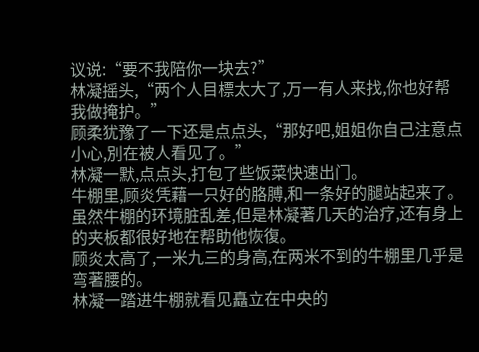议说:“要不我陪你一块去?”
林凝摇头,“两个人目標太大了,万一有人来找,你也好帮我做掩护。”
顾柔犹豫了一下还是点点头,“那好吧,姐姐你自己注意点小心,別在被人看见了。”
林凝一默,点点头,打包了些饭菜快速出门。
牛棚里,顾炎凭藉一只好的胳膊,和一条好的腿站起来了。
虽然牛棚的环境脏乱差,但是林凝著几天的治疗,还有身上的夹板都很好地在帮助他恢復。
顾炎太高了,一米九三的身高,在两米不到的牛棚里几乎是弯著腰的。
林凝一踏进牛棚就看见矗立在中央的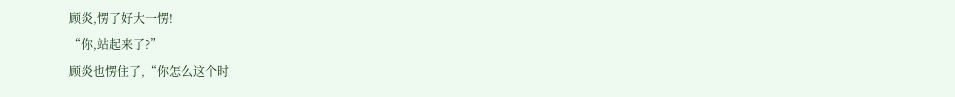顾炎,愣了好大一愣!
“你,站起来了?”
顾炎也愣住了,“你怎么这个时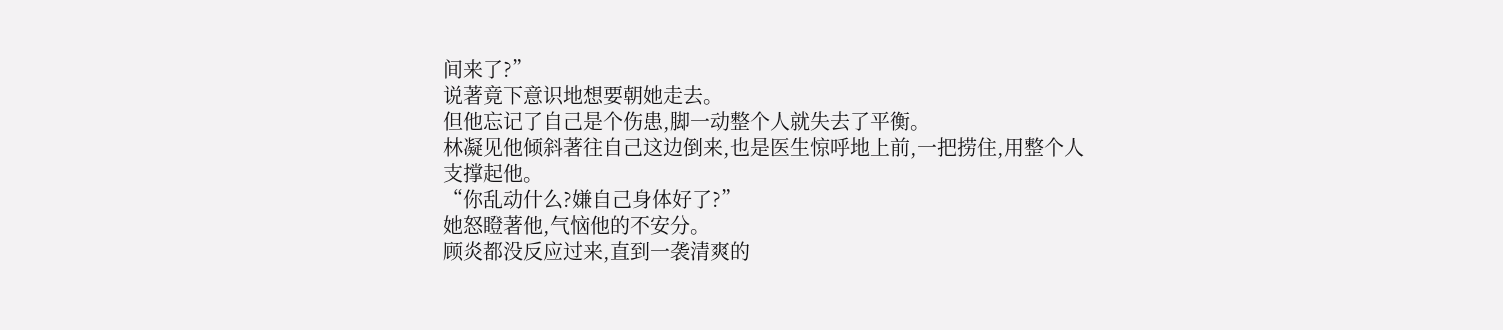间来了?”
说著竟下意识地想要朝她走去。
但他忘记了自己是个伤患,脚一动整个人就失去了平衡。
林凝见他倾斜著往自己这边倒来,也是医生惊呼地上前,一把捞住,用整个人支撑起他。
“你乱动什么?嫌自己身体好了?”
她怒瞪著他,气恼他的不安分。
顾炎都没反应过来,直到一袭清爽的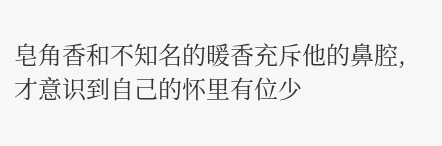皂角香和不知名的暖香充斥他的鼻腔,才意识到自己的怀里有位少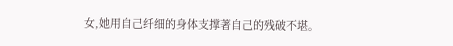女,她用自己纤细的身体支撑著自己的残破不堪。